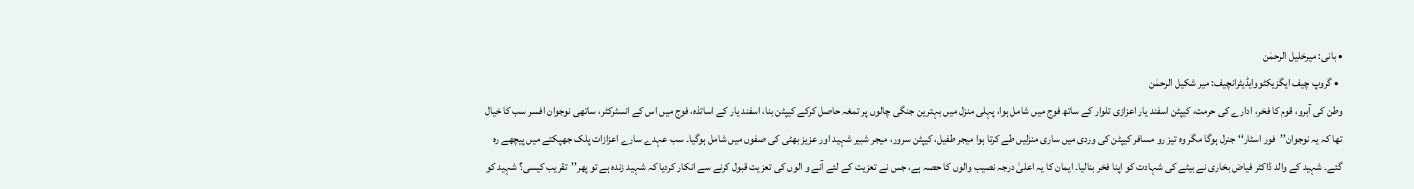• بانی: میرخلیل الرحمٰن
  • گروپ چیف ایگزیکٹووایڈیٹرانچیف: میر شکیل الرحمٰن
وطن کی آبرو، قوم کا فخر، ادارے کی حرمت، کیپٹن اسفند یار اعزازی تلوار کے ساتھ فوج میں شامل ہوا، پہلی منزل میں بہترین جنگی چالوں پر تمغہ حاصل کرکے کیپٹن بنا، اسفند یار کے اساتذہ، فوج میں اس کے انسٹرکٹر، ساتھی نوجوان افسر سب کا خیال تھا کہ یہ نوجوان’’فور اسٹار‘‘ جنرل ہوگا مگر وہ تیز رو مسافر کیپٹن کی وردی میں ساری منزلیں طے کرتا ہوا میجر طفیل، کیپٹن سرور، میجر شبیر شہید اور عزیز بھٹی کی صفوں میں شامل ہوگیا۔ سب عہدے سارے اعزازات پلک جھپکتے میں پیچھے رہ گئے۔ شہید کے والد ڈاکٹر فیاض بخاری نے بیٹے کی شہادت کو اپنا فخر بنالیا۔ ایمان کا یہ اعلیٰ درجہ نصیب والوں کا حصہ ہے، جس نے تعزیت کے لئے آنے و الوں کی تعزیت قبول کرنے سے انکار کردیا کہ شہید زندہ ہے تو پھر’’تقریب کیسی؟ شہید کو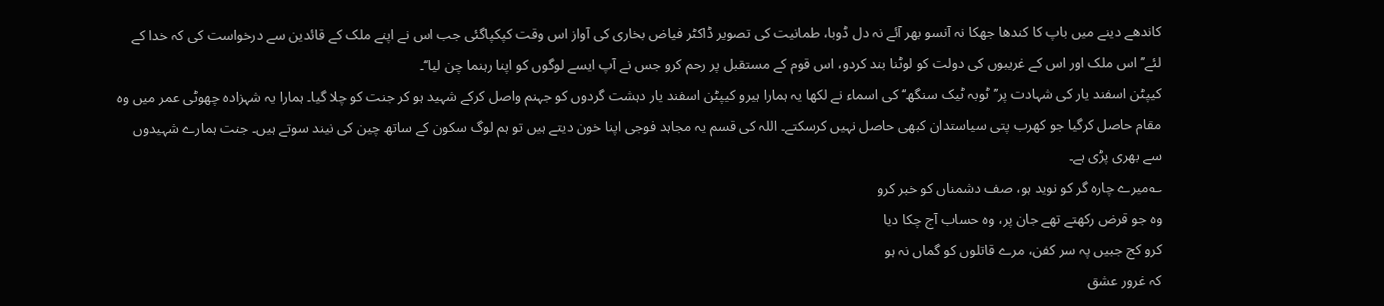کاندھے دینے میں باپ کا کندھا جھکا نہ آنسو بھر آئے نہ دل ڈوبا، طمانیت کی تصویر ڈاکٹر فیاض بخاری کی آواز اس وقت کپکپاگئی جب اس نے اپنے ملک کے قائدین سے درخواست کی کہ خدا کے لئے’’اس ملک اور اس کے غریبوں کی دولت کو لوٹنا بند کردو، اس قوم کے مستقبل پر رحم کرو جس نے آپ ایسے لوگوں کو اپنا رہنما چن لیا‘‘۔
کیپٹن اسفند یار کی شہادت پر’’ٹوبہ ٹیک سنگھ‘‘کی اسماء نے لکھا یہ ہمارا ہیرو کیپٹن اسفند یار دہشت گردوں کو جہنم واصل کرکے شہید ہو کر جنت کو چلا گیا۔ ہمارا یہ شہزادہ چھوٹی عمر میں وہ مقام حاصل کرگیا جو کھرب پتی سیاستدان کبھی حاصل نہیں کرسکتے۔ اللہ کی قسم یہ مجاہد فوجی اپنا خون دیتے ہیں تو ہم لوگ سکون کے ساتھ چین کی نیند سوتے ہیں۔ جنت ہمارے شہیدوں سے بھری پڑی ہے۔
؎میرے چارہ گر کو نوید ہو، صف دشمناں کو خبر کرو
وہ جو قرض رکھتے تھے جان پر، وہ حساب آج چکا دیا
کرو کج جبیں پہ سر کفن، مرے قاتلوں کو گماں نہ ہو
کہ غرور عشق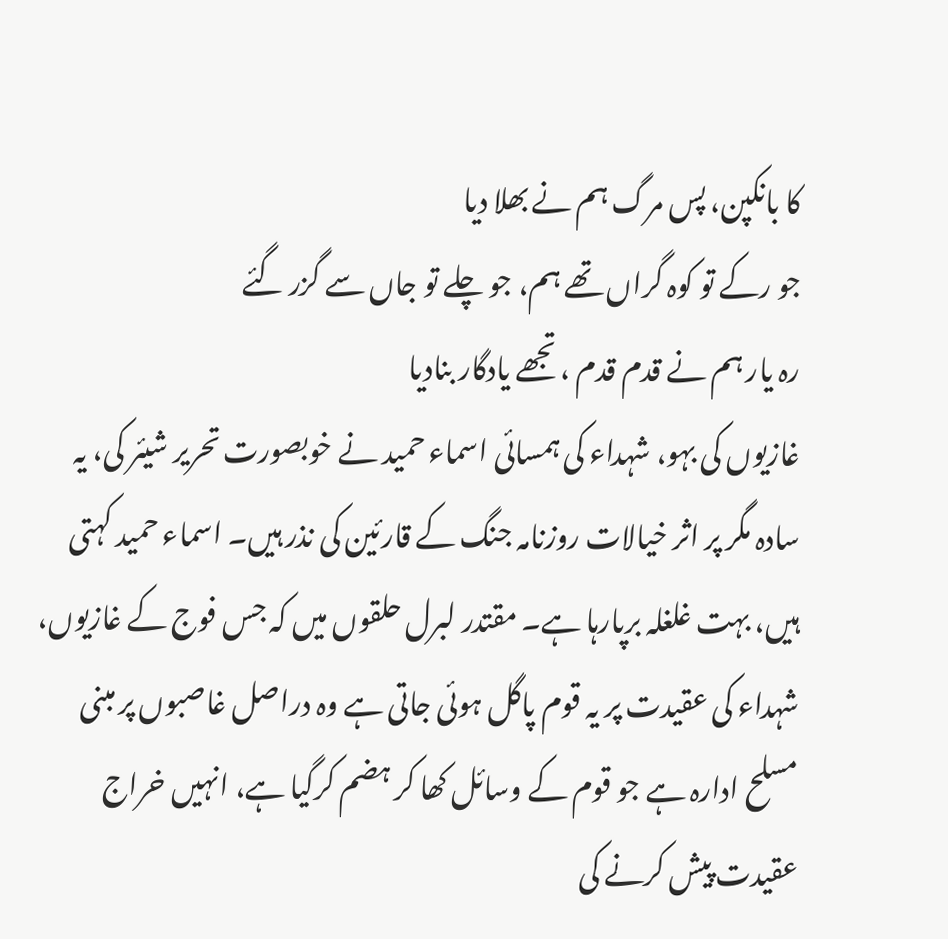کا بانکپن، پس مرگ ہم نے بھلا دیا
جو رکے تو کوہ گراں تھے ہم، جو چلے تو جاں سے گزر گئے
رہ یار ہم نے قدم قدم ،تجھے یادگار بنادیا
غازیوں کی بہو، شہداء کی ہمسائی اسماء حمید نے خوبصورت تحریر شیئر کی، یہ سادہ مگر پر اثر خیالات روزنامہ جنگ کے قارئین کی نذر ہیں۔ اسماء حمید کہتی ہیں، بہت غلغلہ برپارہا ہے۔ مقتدر لبرل حلقوں میں کہ جس فوج کے غازیوں، شہداء کی عقیدت پر یہ قوم پاگل ہوئی جاتی ہے وہ دراصل غاصبوں پر مبنی مسلح ادارہ ہے جو قوم کے وسائل کھا کر ہضم کرگیا ہے، انہیں خراج عقیدت پیش کرنے کی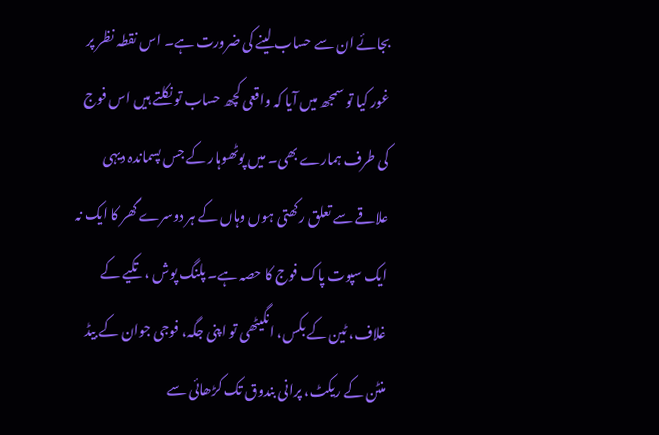بجائے ان سے حساب لینے کی ضرورت ہے۔ اس نقطہ نظر پر غور کیا تو سمجھ میں آیا کہ واقعی کچھ حساب تو نکلتے ہیں اس فوج کی طرف ہمارے بھی۔ میں پوٹھوہار کے جس پسماندہ دیہی علاقے سے تعلق رکھتی ہوں وہاں کے ہر دوسرے گھر کا ایک نہ ایک سپوت پاک فوج کا حصہ ہے۔ پلنگ پوش ، تکیے کے غلاف، ٹین کے بکس، انگیٹھی تو اپنی جگہ، فوجی جوان کے بیڈ منٹن کے ریکٹ، پرانی بندوق تک کڑھائی سے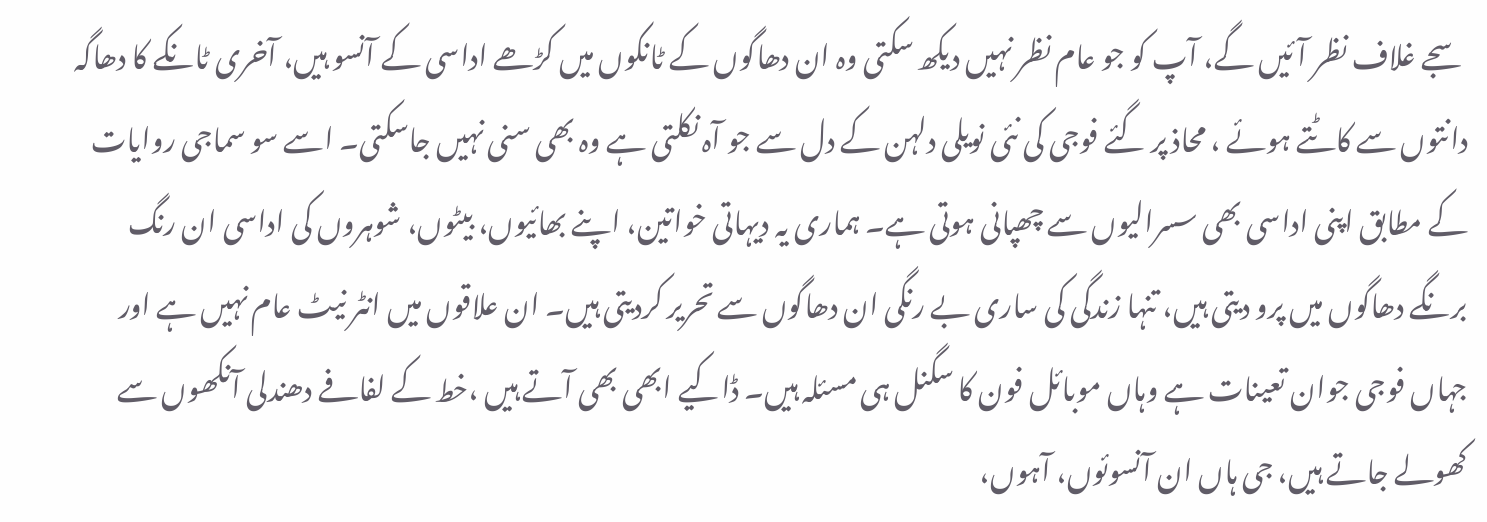سجے غلاف نظر آئیں گے، آپ کو جو عام نظر نہیں دیکھ سکتی وہ ان دھاگوں کے ٹانکوں میں کڑھے اداسی کے آنسو ہیں، آخری ٹانکے کا دھاگہ دانتوں سے کاٹتے ہوئے ، محاذ پر گئے فوجی کی نئی نویلی دلہن کے دل سے جو آہ نکلتی ہے وہ بھی سنی نہیں جاسکتی۔ اسے سو سماجی روایات کے مطابق اپنی اداسی بھی سسرالیوں سے چھپانی ہوتی ہے۔ ہماری یہ دیہاتی خواتین، اپنے بھائیوں، بیٹوں، شوہروں کی اداسی ان رنگ برنگے دھاگوں میں پرو دیتی ہیں، تنہا زندگی کی ساری بے رنگی ان دھاگوں سے تحریر کردیتی ہیں۔ ان علاقوں میں انٹر نیٹ عام نہیں ہے اور جہاں فوجی جوان تعینات ہے وہاں موبائل فون کا سگنل ہی مسئلہ ہیں۔ ڈاکیے ابھی بھی آتے ہیں ،خط کے لفافے دھندلی آنکھوں سے کھولے جاتے ہیں، جی ہاں ان آنسوئوں، آہوں،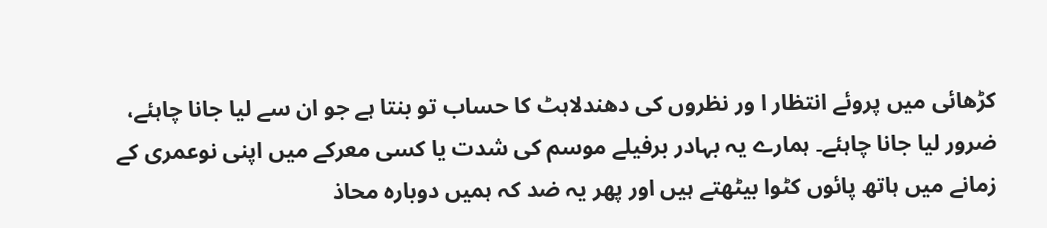کڑھائی میں پروئے انتظار ا ور نظروں کی دھندلاہٹ کا حساب تو بنتا ہے جو ان سے لیا جانا چاہئے، ضرور لیا جانا چاہئے۔ ہمارے یہ بہادر برفیلے موسم کی شدت یا کسی معرکے میں اپنی نوعمری کے زمانے میں ہاتھ پائوں کٹوا بیٹھتے ہیں اور پھر یہ ضد کہ ہمیں دوبارہ محاذ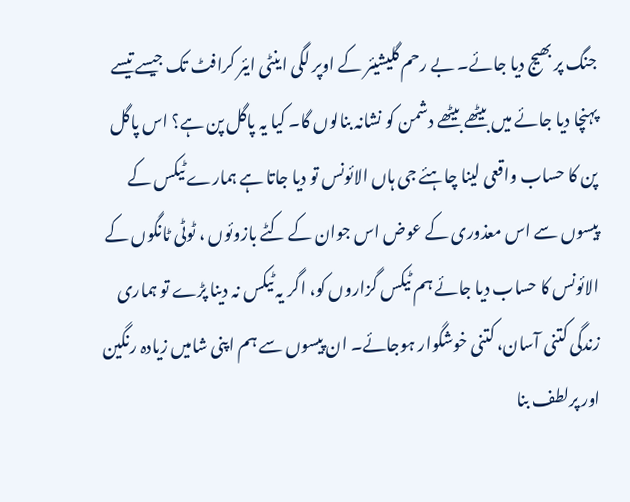جنگ پر بھیج دیا جائے۔ بے رحم گلیشیئر کے اوپر لگی اینٹی ایئر کرافٹ تک جیسے تیسے پہنچا دیا جائے میں بیٹھے بیٹھے دشمن کو نشانہ بنالوں گا۔ کیا یہ پاگل پن ہے؟ اس پاگل پن کا حساب واقعی لینا چاہئے جی ہاں الائونس تو دیا جاتا ہے ہمارے ٹیکس کے پیسوں سے اس معذوری کے عوض اس جوان کے کٹے بازوئوں ، ٹوٹی ٹانگوں کے الائونس کا حساب دیا جائے ہم ٹیکس گزاروں کو، اگر یہ ٹیکس نہ دینا پڑے تو ہماری زندگی کتنی آسان، کتنی خوشگوار ہوجائے۔ ان پیسوں سے ہم اپنی شامیں زیادہ رنگین اور پرلطف بنا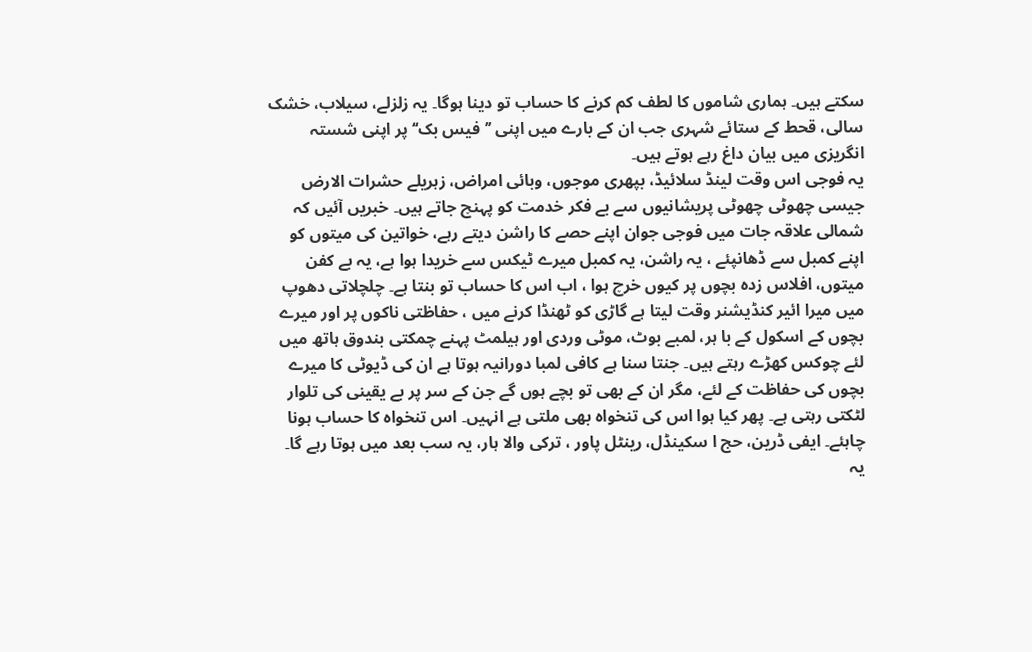سکتے ہیں۔ ہماری شاموں کا لطف کم کرنے کا حساب تو دینا ہوگا۔ یہ زلزلے، سیلاب، خشک سالی، قحط کے ستائے شہری جب ان کے بارے میں اپنی ’’فیس بک‘‘ پر اپنی شستہ انگریزی میں بیان داغ رہے ہوتے ہیں۔
یہ فوجی اس وقت لینڈ سلائیڈ، بپھری موجوں، وبائی امراض، زہریلے حشرات الارض جیسی چھوٹی چھوٹی پریشانیوں سے بے فکر خدمت کو پہنچ جاتے ہیں۔ خبریں آئیں کہ شمالی علاقہ جات میں فوجی جوان اپنے حصے کا راشن دیتے رہے، خواتین کی میتوں کو اپنے کمبل سے ڈھانپئے ، یہ راشن، یہ کمبل میرے ٹیکس سے خریدا ہوا ہے، یہ بے کفن میتوں، افلاس زدہ بچوں پر کیوں خرچ ہوا ، اب اس کا حساب تو بنتا ہے۔ چلچلاتی دھوپ میں میرا ائیر کنڈیشنر وقت لیتا ہے گاڑی کو ٹھنڈا کرنے میں ، حفاظتی ناکوں پر اور میرے بچوں کے اسکول کے با ہر، لمبے بوٹ، موٹی وردی اور ہیلمٹ پہنے چمکتی بندوق ہاتھ میں لئے چوکس کھڑے رہتے ہیں۔ جنتا سنا ہے کافی لمبا دورانیہ ہوتا ہے ان کی ڈیوٹی کا میرے بچوں کی حفاظت کے لئے، مگر ان کے بھی تو بچے ہوں گے جن کے سر پر بے یقینی کی تلوار لٹکتی رہتی ہے۔ پھر کیا ہوا اس کی تنخواہ بھی ملتی ہے انہیں۔ اس تنخواہ کا حساب ہونا چاہئے۔ ایفی ڈرین، حج ا سکینڈل، رینٹل پاور ، ترکی والا ہار، یہ سب بعد میں ہوتا رہے گا۔
یہ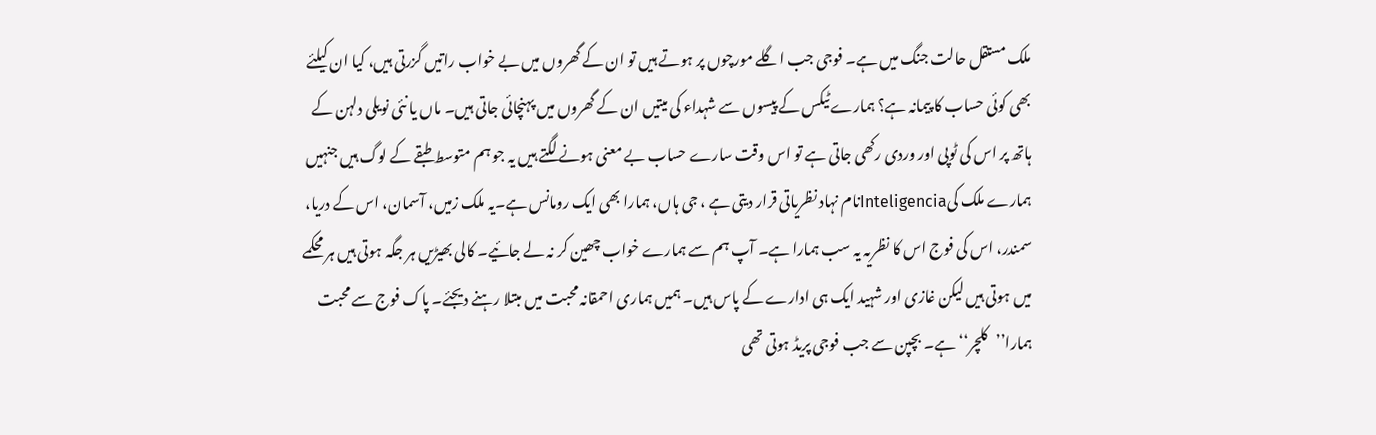ملک مستقل حالت جنگ میں ہے۔ فوجی جب اگلے مورچوں پر ہوتے ہیں تو ان کے گھروں میں بے خواب راتیں گزرتی ہیں، کیا ان کیلئے بھی کوئی حساب کا پیمانہ ہے؟ ہمارے ٹیکس کے پیسوں سے شہداء کی میتیں ان کے گھروں میں پہنچائی جاتی ہیں۔ ماں یا نئی نویلی دلہن کے ہاتھ پر اس کی ٹوپی اور وردی رکھی جاتی ہے تو اس وقت سارے حساب بے معنی ہونے لگتے ہیں یہ جو ہم متوسط طبقے کے لوگ ہیں جنہیں ہمارے ملک کیInteligenciaنام نہاد نظریاتی قرار دیتی ہے ، جی ہاں، ہمارا بھی ایک رومانس ہے۔یہ ملک زمیں، آسمان، اس کے دریا، سمندر، اس کی فوج اس کا نظریہ یہ سب ہمارا ہے۔ آپ ہم سے ہمارے خواب چھین کر نہ لے جائیے۔ کالی بھیڑیں ہر جگہ ہوتی ہیں ہر محکمے میں ہوتی ہیں لیکن غازی اور شہید ایک ہی ادارے کے پاس ہیں۔ ہمیں ہماری احمقانہ محبت میں مبتلا رہنے دیجئے۔ پاک فوج سے محبت ہمارا’’کلچر‘‘ ہے۔ بچپن سے جب فوجی پریڈ ہوتی تھی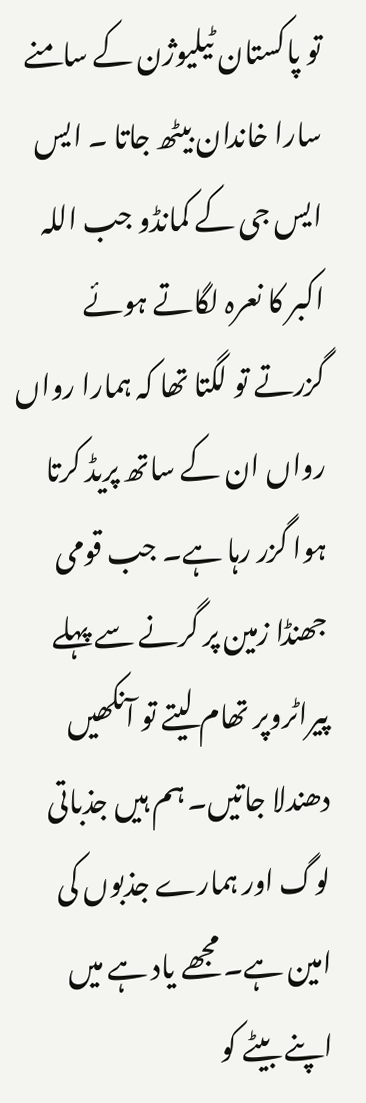تو پاکستان ٹیلیوژن کے سامنے سارا خاندان بیٹھ جاتا ۔ ایس ایس جی کے کمانڈو جب اللہ اکبر کا نعرہ لگاتے ہوئے گزرتے تو لگتا تھا کہ ہمارا رواں رواں ان کے ساتھ پریڈ کرتا ہوا گزر رہا ہے۔ جب قومی جھنڈا زمین پر گرنے سے پہلے پیراٹروپر تھام لیتے تو آنکھیں دھندلا جاتیں۔ ہم ہیں جذباتی لوگ اور ہمارے جذبوں کی امین ہے۔ مجھے یاد ہے میں اپنے بیٹے کو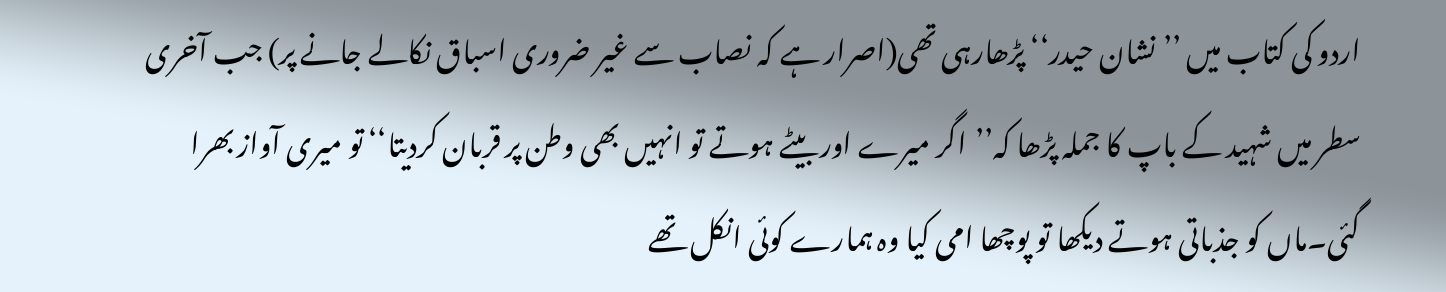اردو کی کتاب میں ’’نشان حیدر‘‘ پڑھارہی تھی(اصرار ہے کہ نصاب سے غیر ضروری اسباق نکالے جانے پر) جب آخری سطر میں شہید کے باپ کا جملہ پڑھا کہ’’اگر میرے اور بیٹے ہوتے تو انہیں بھی وطن پر قربان کردیتا‘‘ تو میری آواز بھرا گئی۔ماں کو جذباتی ہوتے دیکھا تو پوچھا امی کیا وہ ہمارے کوئی انکل تھے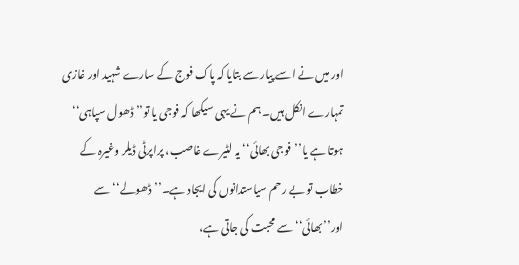اور میں نے اسے پیار سے بتایا کہ پاک فوج کے سارے شہید اور غازی تمہارے انکل ہیں۔ ہم نے یہی سیکھا کہ فوجی یا تو’’ ڈھول سپاہی‘‘ ہوتا ہے یا’’فوجی بھائی‘‘ یہ لٹیرے غاصب، پراپرٹی ڈیلر وغیرہ کے خطاب تو بے رحم سیاستدانوں کی ایجاد ہے۔’’ڈھولے‘‘ سے اور’’بھائی‘‘ سے محبت کی جاتی ہے،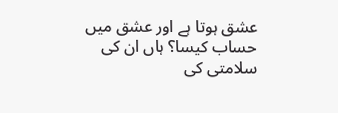عشق ہوتا ہے اور عشق میں حساب کیسا؟ ہاں ان کی سلامتی کی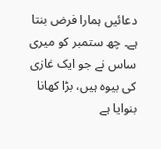دعائیں ہمارا فرض بنتا ہے۔ چھ ستمبر کو میری ساس نے جو ایک غازی کی بیوہ ہیں، بڑا کھانا بنوایا ہے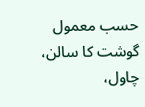حسب معمول گوشت کا سالن، چاول،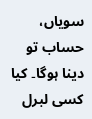سویاں، حساب تو دینا ہوگا۔ کیا کسی لبرل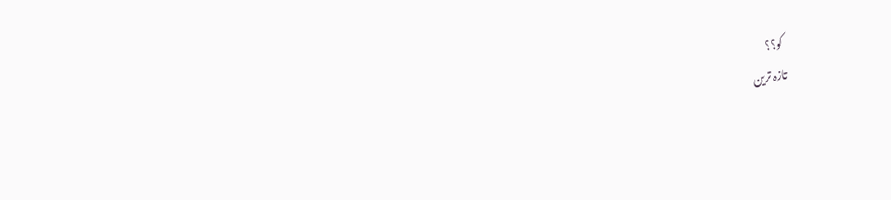کو؟؟
تازہ ترین